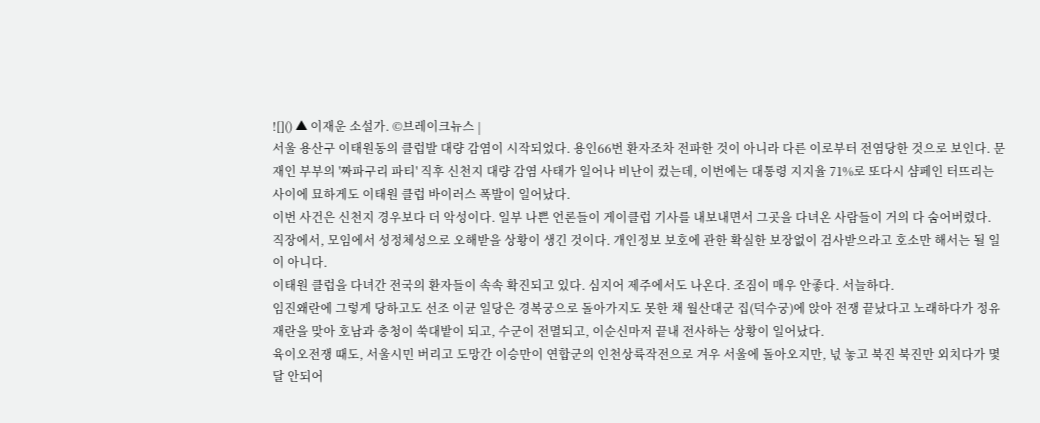![]() ▲ 이재운 소설가. ©브레이크뉴스 |
서울 용산구 이태원동의 클럽발 대량 감염이 시작되었다. 용인66번 환자조차 전파한 것이 아니라 다른 이로부터 전염당한 것으로 보인다. 문재인 부부의 '짜파구리 파티' 직후 신천지 대량 감염 사태가 일어나 비난이 컸는데, 이번에는 대통령 지지율 71%로 또다시 샴페인 터뜨리는 사이에 묘하게도 이태원 클럽 바이러스 폭발이 일어났다.
이번 사건은 신천지 경우보다 더 악성이다. 일부 나쁜 언론들이 게이클럽 기사를 내보내면서 그곳을 다녀온 사람들이 거의 다 숨어버렸다. 직장에서, 모임에서 성정체성으로 오해받을 상황이 생긴 것이다. 개인정보 보호에 관한 확실한 보장없이 검사받으라고 호소만 해서는 될 일이 아니다.
이태원 클럽을 다녀간 전국의 환자들이 속속 확진되고 있다. 심지어 제주에서도 나온다. 조짐이 매우 안좋다. 서늘하다.
임진왜란에 그렇게 당하고도 선조 이균 일당은 경복궁으로 돌아가지도 못한 채 월산대군 집(덕수궁)에 앉아 전쟁 끝났다고 노래하다가 정유재란을 맞아 호남과 충청이 쑥대밭이 되고, 수군이 전멸되고, 이순신마저 끝내 전사하는 상황이 일어났다.
육이오전쟁 때도, 서울시민 버리고 도망간 이승만이 연합군의 인천상륙작전으로 겨우 서울에 돌아오지만, 넋 놓고 북진 북진만 외치다가 몇 달 안되어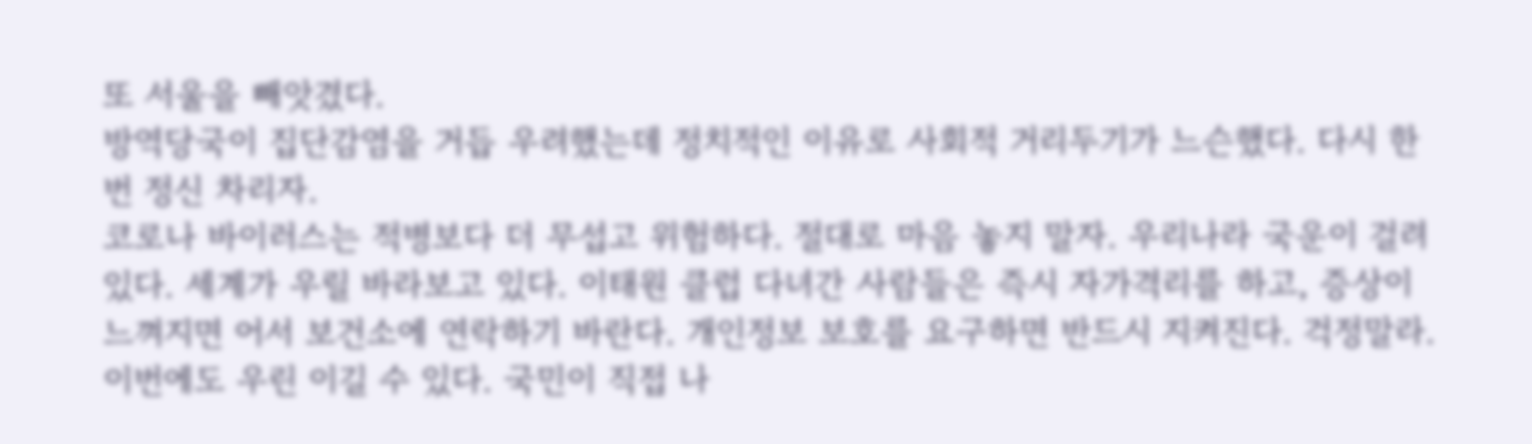또 서울을 빼앗겼다.
방역당국이 집단감염을 거듭 우려했는데 정치적인 이유로 사회적 거리두기가 느슨했다. 다시 한번 정신 차리자.
코로나 바이러스는 적병보다 더 무섭고 위험하다. 절대로 마음 놓지 말자. 우리나라 국운이 걸려 있다. 세계가 우릴 바라보고 있다. 이태원 클럽 다녀간 사람들은 즉시 자가격리를 하고, 증상이 느껴지면 어서 보건소에 연락하기 바란다. 개인정보 보호를 요구하면 반드시 지켜진다. 걱정말라. 이번에도 우린 이길 수 있다. 국민이 직접 나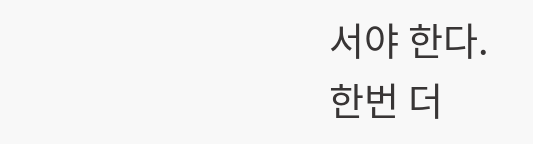서야 한다.
한번 더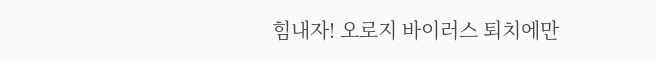힘내자! 오로지 바이러스 퇴치에만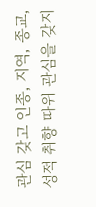관심 갖고 인종, 지역, 종교, 성적 취향 따위 관심을 갖지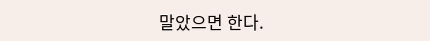말았으면 한다.